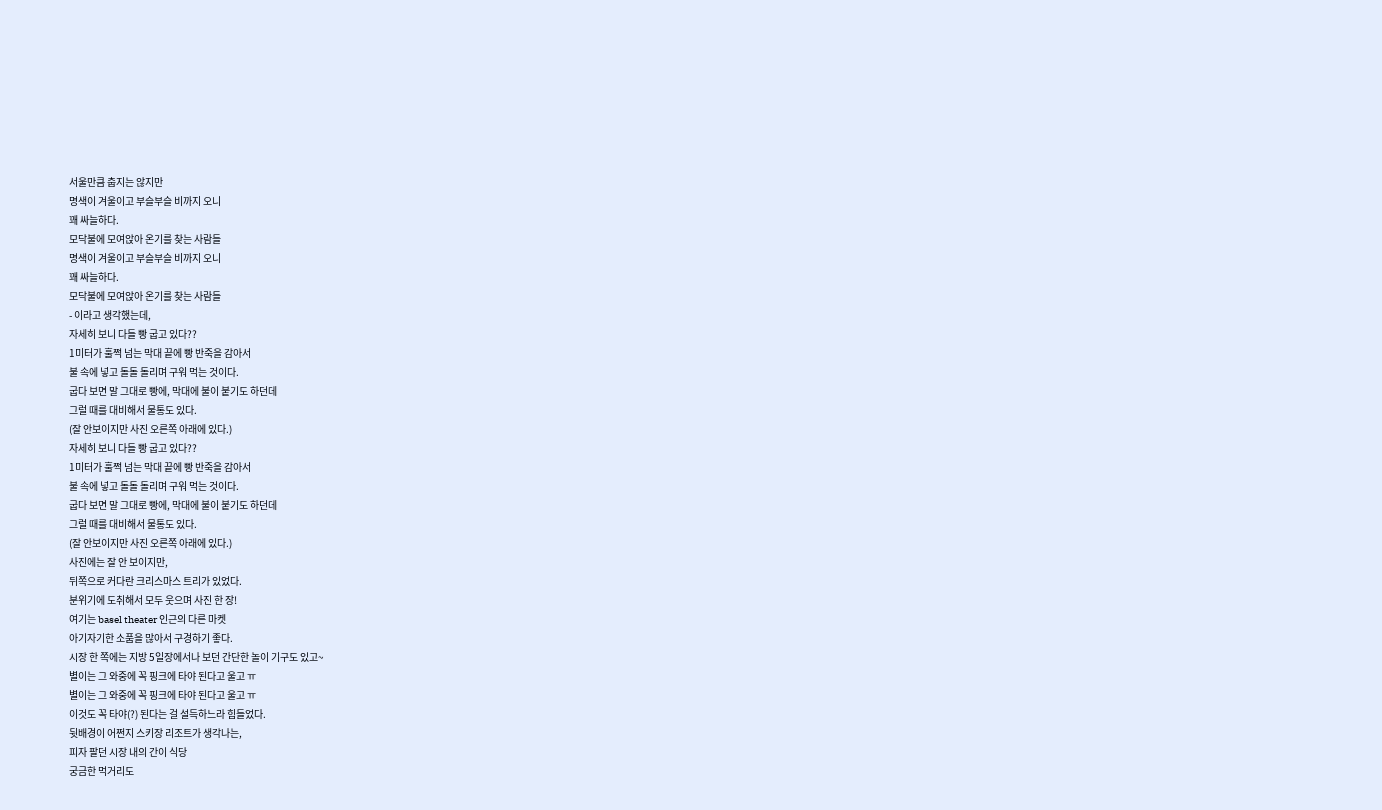서울만큼 춥지는 않지만
명색이 겨울이고 부슬부슬 비까지 오니
꽤 싸늘하다.
모닥불에 모여앉아 온기를 찾는 사람들
명색이 겨울이고 부슬부슬 비까지 오니
꽤 싸늘하다.
모닥불에 모여앉아 온기를 찾는 사람들
- 이라고 생각했는데,
자세히 보니 다들 빵 굽고 있다??
1미터가 훌쩍 넘는 막대 끝에 빵 반죽을 감아서
불 속에 넣고 돌돌 돌리며 구워 먹는 것이다.
굽다 보면 말 그대로 빵에, 막대에 불이 붙기도 하던데
그럴 때를 대비해서 물통도 있다.
(잘 안보이지만 사진 오른쪽 아래에 있다.)
자세히 보니 다들 빵 굽고 있다??
1미터가 훌쩍 넘는 막대 끝에 빵 반죽을 감아서
불 속에 넣고 돌돌 돌리며 구워 먹는 것이다.
굽다 보면 말 그대로 빵에, 막대에 불이 붙기도 하던데
그럴 때를 대비해서 물통도 있다.
(잘 안보이지만 사진 오른쪽 아래에 있다.)
사진에는 잘 안 보이지만,
뒤쪽으로 커다란 크리스마스 트리가 있었다.
분위기에 도취해서 모두 웃으며 사진 한 장!
여기는 basel theater 인근의 다른 마켓
아기자기한 소품을 많아서 구경하기 좋다.
시장 한 쪽에는 지방 5일장에서나 보던 간단한 놀이 기구도 있고~
별이는 그 와중에 꼭 핑크에 타야 된다고 울고 ㅠ
별이는 그 와중에 꼭 핑크에 타야 된다고 울고 ㅠ
이것도 꼭 타야(?) 된다는 걸 설득하느라 힘들었다.
뒷배경이 어쩐지 스키장 리조트가 생각나는,
피자 팔던 시장 내의 간이 식당
궁금한 먹거리도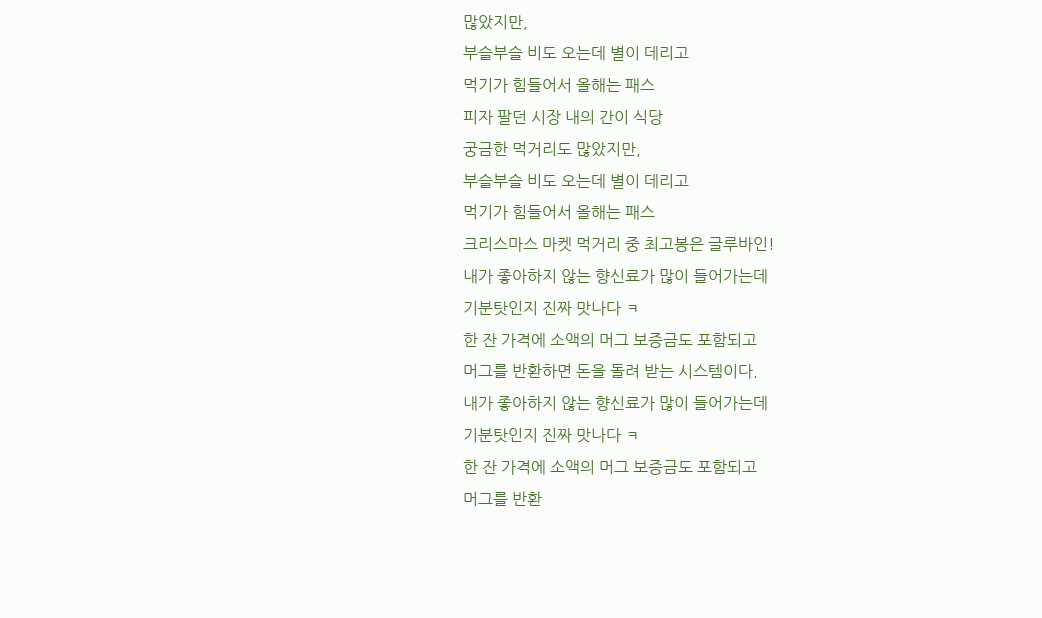많았지만,
부슬부슬 비도 오는데 별이 데리고
먹기가 힘들어서 올해는 패스
피자 팔던 시장 내의 간이 식당
궁금한 먹거리도 많았지만,
부슬부슬 비도 오는데 별이 데리고
먹기가 힘들어서 올해는 패스
크리스마스 마켓 먹거리 중 최고봉은 글루바인!
내가 좋아하지 않는 향신료가 많이 들어가는데
기분탓인지 진짜 맛나다 ㅋ
한 잔 가격에 소액의 머그 보증금도 포함되고
머그를 반환하면 돈을 돌려 받는 시스템이다.
내가 좋아하지 않는 향신료가 많이 들어가는데
기분탓인지 진짜 맛나다 ㅋ
한 잔 가격에 소액의 머그 보증금도 포함되고
머그를 반환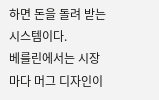하면 돈을 돌려 받는 시스템이다.
베를린에서는 시장마다 머그 디자인이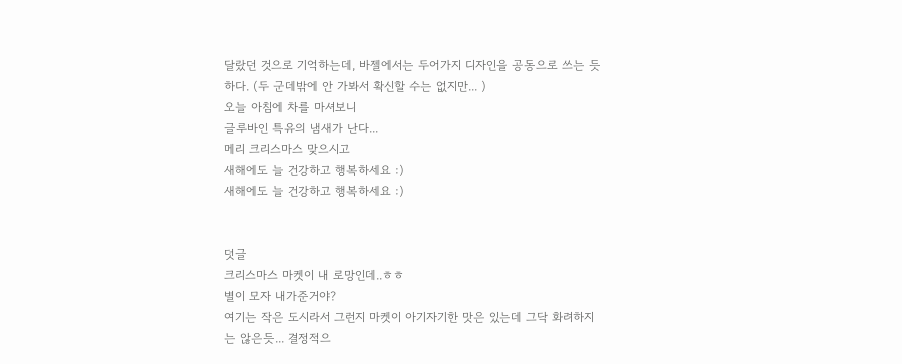달랐던 것으로 기억하는데, 바젤에서는 두어가지 디자인을 공동으로 쓰는 듯하다. (두 군데밖에 안 가봐서 확신할 수는 없지만... )
오늘 아침에 차를 마셔보니
글루바인 특유의 냄새가 난다...
메리 크리스마스 맞으시고
새해에도 늘 건강하고 행복하세요 :)
새해에도 늘 건강하고 행복하세요 :)


덧글
크리스마스 마켓이 내 로망인데..ㅎㅎ
별이 모자 내가준거야?
여기는 작은 도시라서 그런지 마켓이 아기자기한 맛은 있는데 그닥 화려하지는 않은듯... 결정적으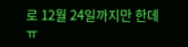로 12월 24일까지만 한데 ㅠ